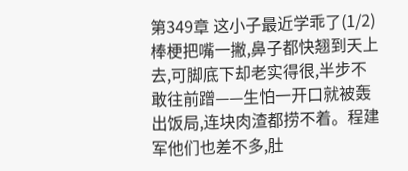第349章 这小子最近学乖了(1/2)
棒梗把嘴一撇,鼻子都快翘到天上去,可脚底下却老实得很,半步不敢往前蹭——生怕一开口就被轰出饭局,连块肉渣都捞不着。程建军他们也差不多,肚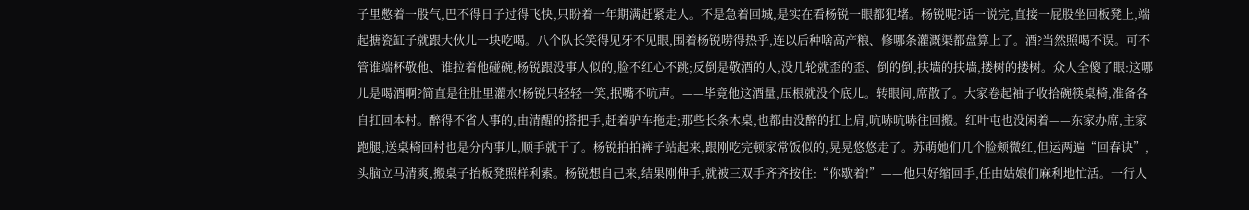子里憋着一股气,巴不得日子过得飞快,只盼着一年期满赶紧走人。不是急着回城,是实在看杨锐一眼都犯堵。杨锐呢?话一说完,直接一屁股坐回板凳上,端起搪瓷缸子就跟大伙儿一块吃喝。八个队长笑得见牙不见眼,围着杨锐唠得热乎,连以后种啥高产粮、修哪条灌溉渠都盘算上了。酒?当然照喝不误。可不管谁端杯敬他、谁拉着他碰碗,杨锐跟没事人似的,脸不红心不跳;反倒是敬酒的人,没几轮就歪的歪、倒的倒,扶墙的扶墙,搂树的搂树。众人全傻了眼:这哪儿是喝酒啊?简直是往肚里灌水!杨锐只轻轻一笑,抿嘴不吭声。——毕竟他这酒量,压根就没个底儿。转眼间,席散了。大家卷起袖子收拾碗筷桌椅,准备各自扛回本村。醉得不省人事的,由清醒的搭把手,赶着驴车拖走;那些长条木桌,也都由没醉的扛上肩,吭哧吭哧往回搬。红叶屯也没闲着——东家办席,主家跑腿,送桌椅回村也是分内事儿,顺手就干了。杨锐拍拍裤子站起来,跟刚吃完顿家常饭似的,晃晃悠悠走了。苏萌她们几个脸颊微红,但运两遍“回春诀”,头脑立马清爽,搬桌子抬板凳照样利索。杨锐想自己来,结果刚伸手,就被三双手齐齐按住:“你歇着!”——他只好缩回手,任由姑娘们麻利地忙活。一行人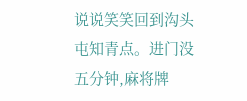说说笑笑回到沟头屯知青点。进门没五分钟,麻将牌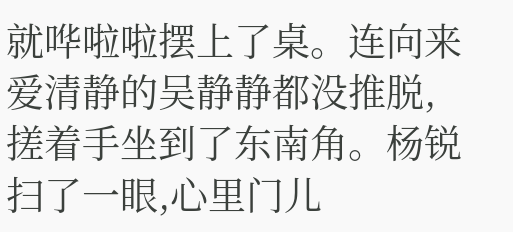就哗啦啦摆上了桌。连向来爱清静的吴静静都没推脱,搓着手坐到了东南角。杨锐扫了一眼,心里门儿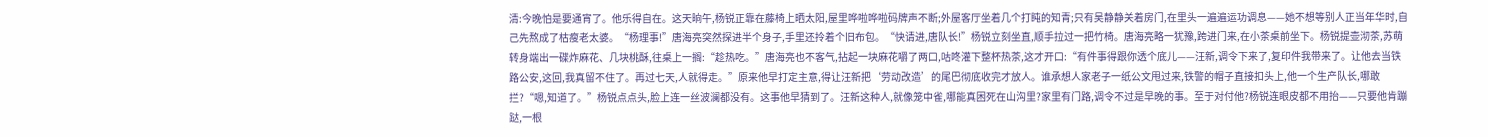清:今晚怕是要通宵了。他乐得自在。这天晌午,杨锐正靠在藤椅上晒太阳,屋里哗啦哗啦码牌声不断;外屋客厅坐着几个打盹的知青;只有吴静静关着房门,在里头一遍遍运功调息——她不想等别人正当年华时,自己先熬成了枯瘦老太婆。“杨理事!”唐海亮突然探进半个身子,手里还拎着个旧布包。“快请进,唐队长!”杨锐立刻坐直,顺手拉过一把竹椅。唐海亮略一犹豫,跨进门来,在小茶桌前坐下。杨锐提壶沏茶,苏萌转身端出一碟炸麻花、几块桃酥,往桌上一搁:“趁热吃。”唐海亮也不客气,拈起一块麻花嚼了两口,咕咚灌下整杯热茶,这才开口:“有件事得跟你透个底儿——汪新,调令下来了,复印件我带来了。让他去当铁路公安,这回,我真留不住了。再过七天,人就得走。”原来他早打定主意,得让汪新把‘劳动改造’的尾巴彻底收完才放人。谁承想人家老子一纸公文甩过来,铁警的帽子直接扣头上,他一个生产队长,哪敢拦?“嗯,知道了。”杨锐点点头,脸上连一丝波澜都没有。这事他早猜到了。汪新这种人,就像笼中雀,哪能真困死在山沟里?家里有门路,调令不过是早晚的事。至于对付他?杨锐连眼皮都不用抬——只要他肯蹦跶,一根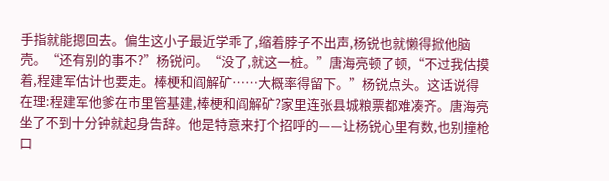手指就能摁回去。偏生这小子最近学乖了,缩着脖子不出声,杨锐也就懒得掀他脑壳。“还有别的事不?”杨锐问。“没了,就这一桩。”唐海亮顿了顿,“不过我估摸着,程建军估计也要走。棒梗和阎解矿……大概率得留下。”杨锐点头。这话说得在理:程建军他爹在市里管基建,棒梗和阎解矿?家里连张县城粮票都难凑齐。唐海亮坐了不到十分钟就起身告辞。他是特意来打个招呼的——让杨锐心里有数,也别撞枪口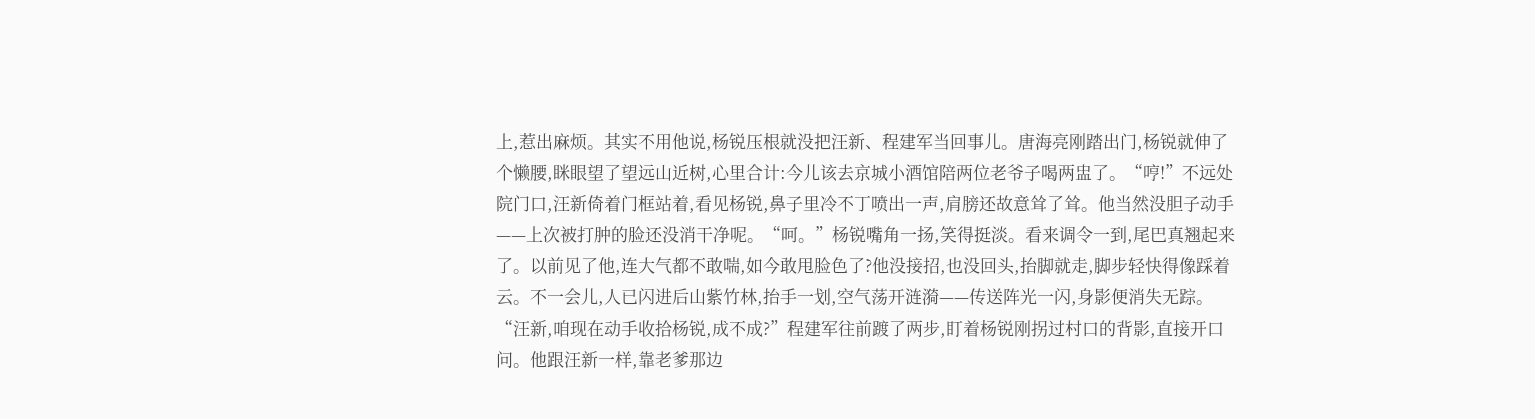上,惹出麻烦。其实不用他说,杨锐压根就没把汪新、程建军当回事儿。唐海亮刚踏出门,杨锐就伸了个懒腰,眯眼望了望远山近树,心里合计:今儿该去京城小酒馆陪两位老爷子喝两盅了。“哼!”不远处院门口,汪新倚着门框站着,看见杨锐,鼻子里冷不丁喷出一声,肩膀还故意耸了耸。他当然没胆子动手——上次被打肿的脸还没消干净呢。“呵。”杨锐嘴角一扬,笑得挺淡。看来调令一到,尾巴真翘起来了。以前见了他,连大气都不敢喘,如今敢甩脸色了?他没接招,也没回头,抬脚就走,脚步轻快得像踩着云。不一会儿,人已闪进后山紫竹林,抬手一划,空气荡开涟漪——传送阵光一闪,身影便消失无踪。“汪新,咱现在动手收拾杨锐,成不成?”程建军往前踱了两步,盯着杨锐刚拐过村口的背影,直接开口问。他跟汪新一样,靠老爹那边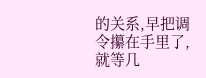的关系,早把调令攥在手里了,就等几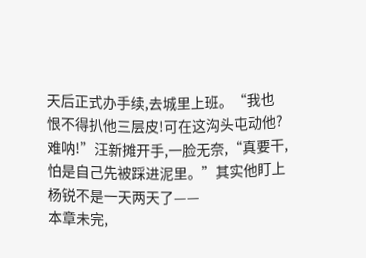天后正式办手续,去城里上班。“我也恨不得扒他三层皮!可在这沟头屯动他?难呐!”汪新摊开手,一脸无奈,“真要干,怕是自己先被踩进泥里。”其实他盯上杨锐不是一天两天了——
本章未完,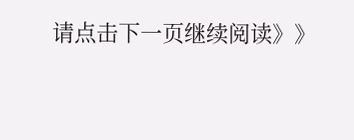请点击下一页继续阅读》》